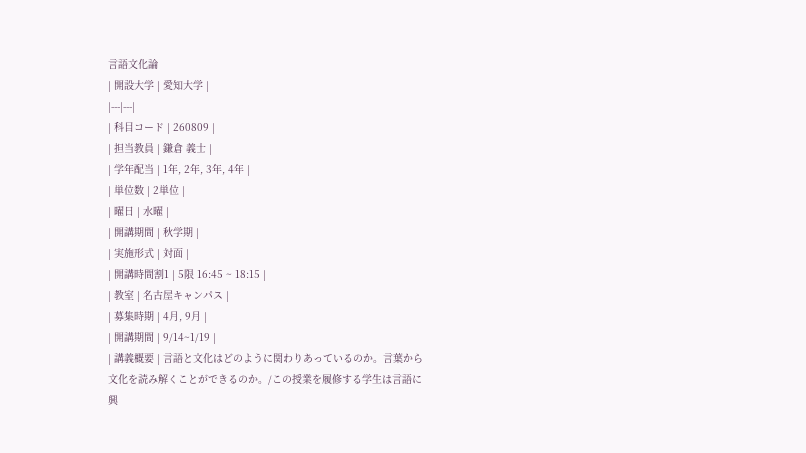言語文化論
| 開設大学 | 愛知大学 |
|---|---|
| 科目コード | 260809 |
| 担当教員 | 鎌倉 義士 |
| 学年配当 | 1年, 2年, 3年, 4年 |
| 単位数 | 2単位 |
| 曜日 | 水曜 |
| 開講期間 | 秋学期 |
| 実施形式 | 対面 |
| 開講時間割1 | 5限 16:45 ~ 18:15 |
| 教室 | 名古屋キャンパス |
| 募集時期 | 4月, 9月 |
| 開講期間 | 9/14~1/19 |
| 講義概要 | 言語と文化はどのように関わりあっているのか。言葉から文化を読み解くことができるのか。/この授業を履修する学生は言語に興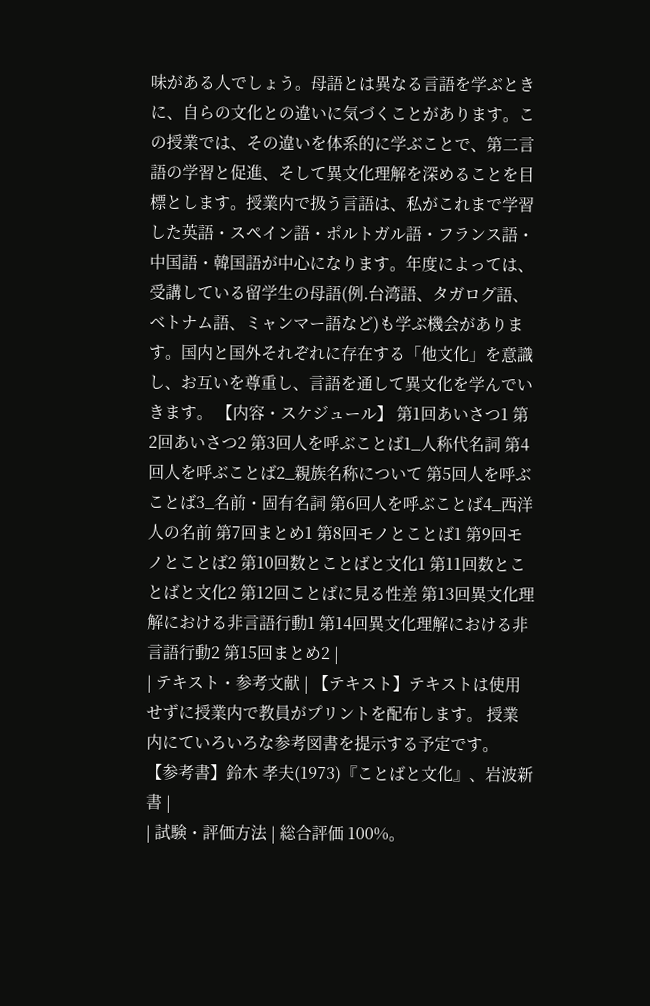味がある人でしょう。母語とは異なる言語を学ぶときに、自らの文化との違いに気づくことがあります。この授業では、その違いを体系的に学ぶことで、第二言語の学習と促進、そして異文化理解を深めることを目標とします。授業内で扱う言語は、私がこれまで学習した英語・スペイン語・ポルトガル語・フランス語・中国語・韓国語が中心になります。年度によっては、受講している留学生の母語(例.台湾語、タガログ語、ベトナム語、ミャンマー語など)も学ぶ機会があります。国内と国外それぞれに存在する「他文化」を意識し、お互いを尊重し、言語を通して異文化を学んでいきます。 【内容・スケジュール】 第1回あいさつ1 第2回あいさつ2 第3回人を呼ぶことば1_人称代名詞 第4回人を呼ぶことば2_親族名称について 第5回人を呼ぶことば3_名前・固有名詞 第6回人を呼ぶことば4_西洋人の名前 第7回まとめ1 第8回モノとことば1 第9回モノとことば2 第10回数とことばと文化1 第11回数とことばと文化2 第12回ことばに見る性差 第13回異文化理解における非言語行動1 第14回異文化理解における非言語行動2 第15回まとめ2 |
| テキスト・参考文献 | 【テキスト】テキストは使用せずに授業内で教員がプリントを配布します。 授業内にていろいろな参考図書を提示する予定です。 【参考書】鈴木 孝夫(1973)『ことばと文化』、岩波新書 |
| 試験・評価方法 | 総合評価 100%。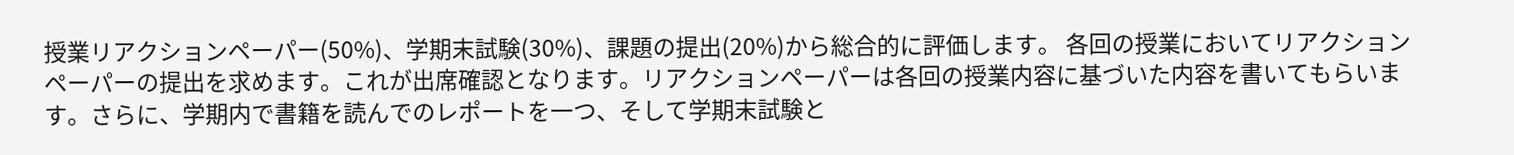授業リアクションペーパー(50%)、学期末試験(30%)、課題の提出(20%)から総合的に評価します。 各回の授業においてリアクションペーパーの提出を求めます。これが出席確認となります。リアクションペーパーは各回の授業内容に基づいた内容を書いてもらいます。さらに、学期内で書籍を読んでのレポートを一つ、そして学期末試験と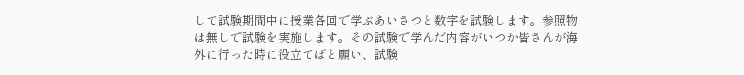して試験期間中に授業各回で学ぶあいさつと数字を試験します。参照物は無しで試験を実施します。その試験で学んだ内容がいつか皆さんが海外に行った時に役立てばと願い、試験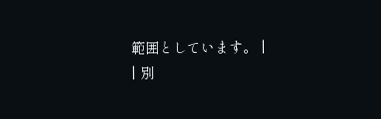範囲としています。 |
| 別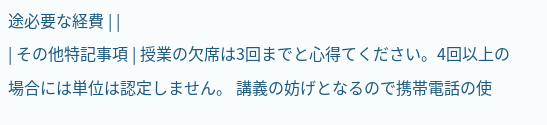途必要な経費 | |
| その他特記事項 | 授業の欠席は3回までと心得てください。4回以上の場合には単位は認定しません。 講義の妨げとなるので携帯電話の使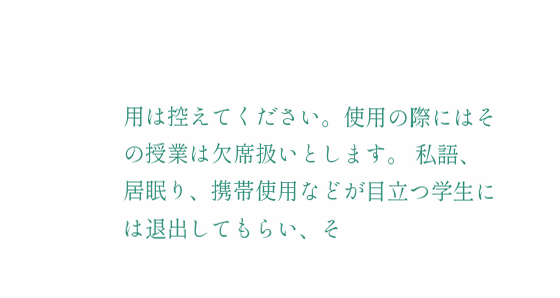用は控えてください。使用の際にはその授業は欠席扱いとします。 私語、居眠り、携帯使用などが目立つ学生には退出してもらい、そ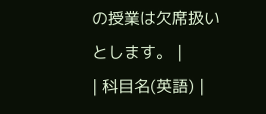の授業は欠席扱いとします。 |
| 科目名(英語) |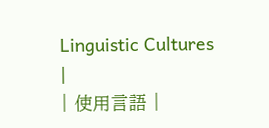Linguistic Cultures |
| 使用言語 |